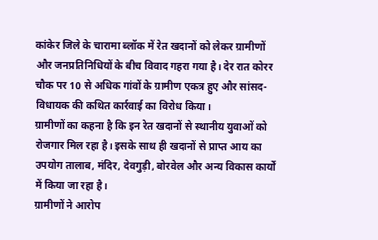कांकेर जिले के चारामा ब्लॉक में रेत खदानों को लेकर ग्रामीणों और जनप्रतिनिधियों के बीच विवाद गहरा गया है। देर रात कोरर चौक पर 10 से अधिक गांवों के ग्रामीण एकत्र हुए और सांसद-विधायक की कथित कार्रवाई का विरोध किया।
ग्रामीणों का कहना है कि इन रेत खदानों से स्थानीय युवाओं को रोजगार मिल रहा है। इसके साथ ही खदानों से प्राप्त आय का उपयोग तालाब, मंदिर, देवगुड़ी, बोरवेल और अन्य विकास कार्यों में किया जा रहा है।
ग्रामीणों ने आरोप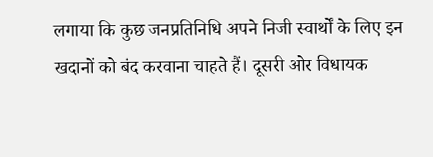लगाया कि कुछ जनप्रतिनिधि अपने निजी स्वार्थों के लिए इन खदानों को बंद करवाना चाहते हैं। दूसरी ओर विधायक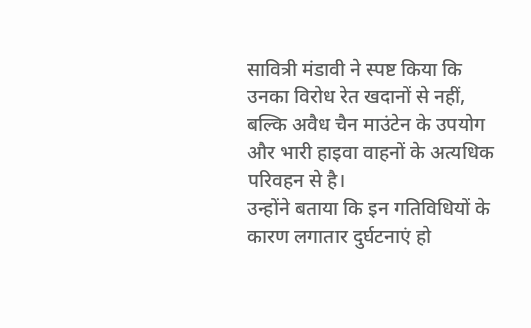सावित्री मंडावी ने स्पष्ट किया कि उनका विरोध रेत खदानों से नहीं, बल्कि अवैध चैन माउंटेन के उपयोग और भारी हाइवा वाहनों के अत्यधिक परिवहन से है।
उन्होंने बताया कि इन गतिविधियों के कारण लगातार दुर्घटनाएं हो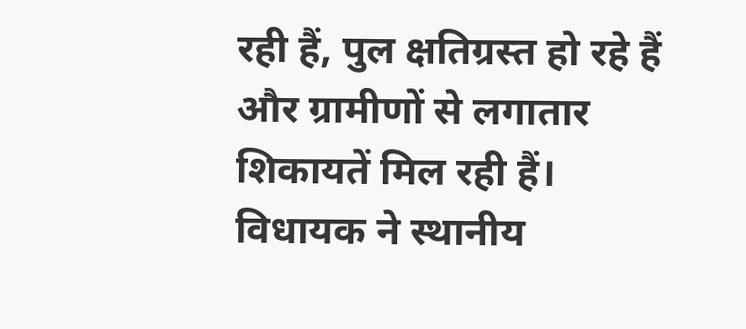रही हैं, पुल क्षतिग्रस्त हो रहे हैं और ग्रामीणों से लगातार शिकायतें मिल रही हैं। विधायक ने स्थानीय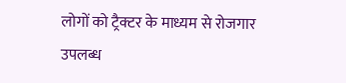लोगों को ट्रैक्टर के माध्यम से रोजगार उपलब्ध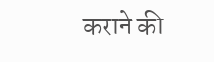कराने की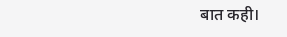बात कही।